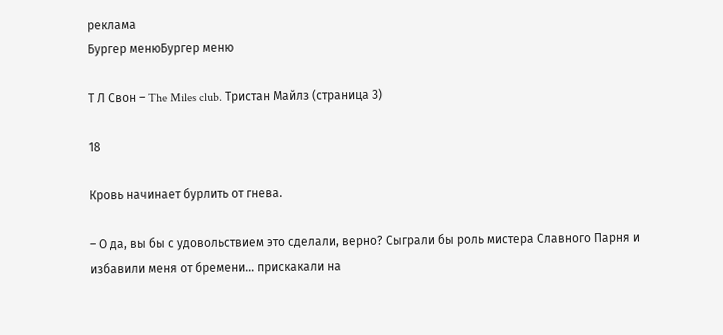реклама
Бургер менюБургер меню

Т Л Свон – The Miles club. Тристан Майлз (страница 3)

18

Кровь начинает бурлить от гнева.

– О да, вы бы с удовольствием это сделали, верно? Сыграли бы роль мистера Славного Парня и избавили меня от бремени… прискакали на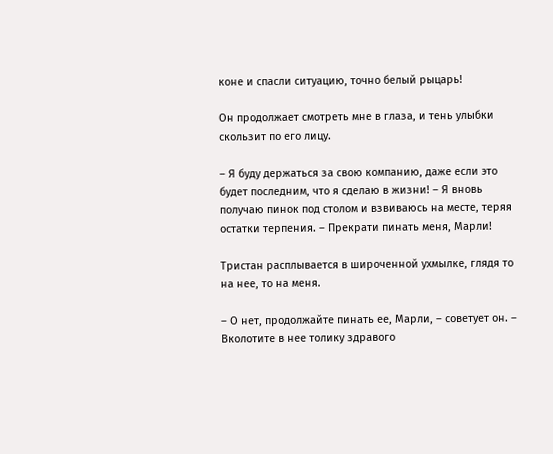коне и спасли ситуацию, точно белый рыцарь!

Он продолжает смотреть мне в глаза, и тень улыбки скользит по его лицу.

– Я буду держаться за свою компанию, даже если это будет последним, что я сделаю в жизни! – Я вновь получаю пинок под столом и взвиваюсь на месте, теряя остатки терпения. – Прекрати пинать меня, Марли!

Тристан расплывается в широченной ухмылке, глядя то на нее, то на меня.

– О нет, продолжайте пинать ее, Марли, – советует он. – Вколотите в нее толику здравого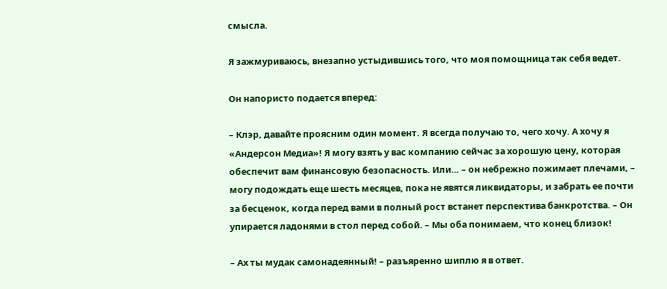смысла.

Я зажмуриваюсь, внезапно устыдившись того, что моя помощница так себя ведет.

Он напористо подается вперед:

– Клэр, давайте проясним один момент. Я всегда получаю то, чего хочу. А хочу я «Андерсон Медиа»! Я могу взять у вас компанию сейчас за хорошую цену, которая обеспечит вам финансовую безопасность. Или… – он небрежно пожимает плечами, – могу подождать еще шесть месяцев, пока не явятся ликвидаторы, и забрать ее почти за бесценок, когда перед вами в полный рост встанет перспектива банкротства. – Он упирается ладонями в стол перед собой. – Мы оба понимаем, что конец близок!

– Ах ты мудак самонадеянный! – разъяренно шиплю я в ответ.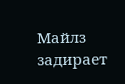Майлз задирает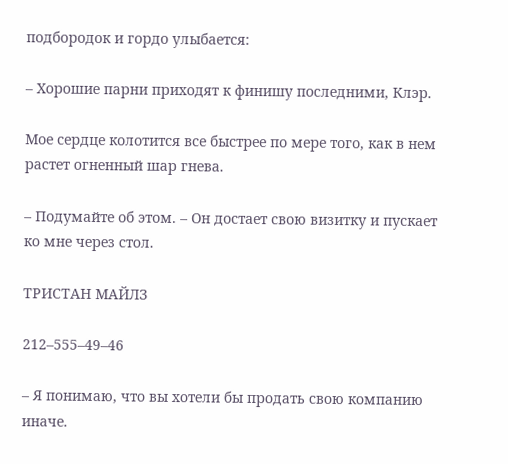подбородок и гордо улыбается:

– Хорошие парни приходят к финишу последними, Клэр.

Мое сердце колотится все быстрее по мере того, как в нем растет огненный шар гнева.

– Подумайте об этом. – Он достает свою визитку и пускает ко мне через стол.

ТРИСТАН МАЙЛЗ

212–555–49–46

– Я понимаю, что вы хотели бы продать свою компанию иначе.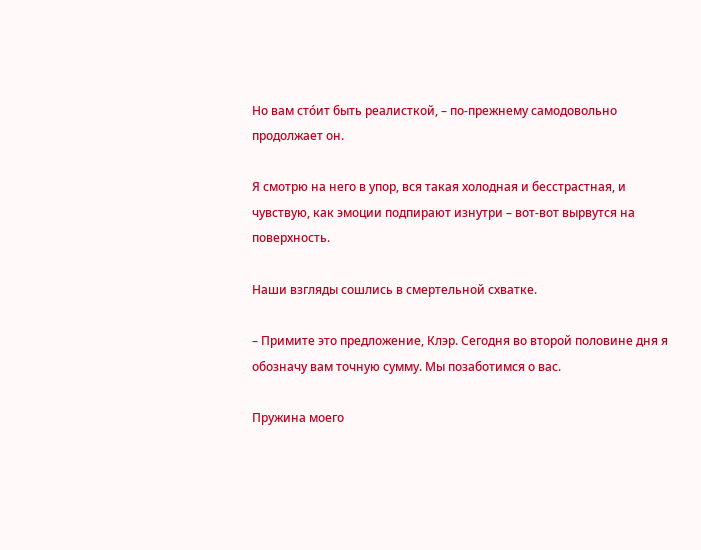Но вам сто́ит быть реалисткой, – по-прежнему самодовольно продолжает он.

Я смотрю на него в упор, вся такая холодная и бесстрастная, и чувствую, как эмоции подпирают изнутри – вот-вот вырвутся на поверхность.

Наши взгляды сошлись в смертельной схватке.

– Примите это предложение, Клэр. Сегодня во второй половине дня я обозначу вам точную сумму. Мы позаботимся о вас.

Пружина моего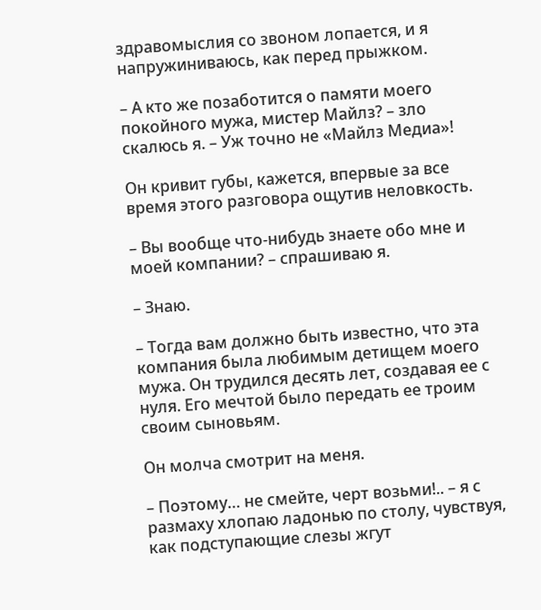здравомыслия со звоном лопается, и я напружиниваюсь, как перед прыжком.

– А кто же позаботится о памяти моего покойного мужа, мистер Майлз? – зло скалюсь я. – Уж точно не «Майлз Медиа»!

Он кривит губы, кажется, впервые за все время этого разговора ощутив неловкость.

– Вы вообще что-нибудь знаете обо мне и моей компании? – спрашиваю я.

– Знаю.

– Тогда вам должно быть известно, что эта компания была любимым детищем моего мужа. Он трудился десять лет, создавая ее с нуля. Его мечтой было передать ее троим своим сыновьям.

Он молча смотрит на меня.

– Поэтому… не смейте, черт возьми!.. – я с размаху хлопаю ладонью по столу, чувствуя, как подступающие слезы жгут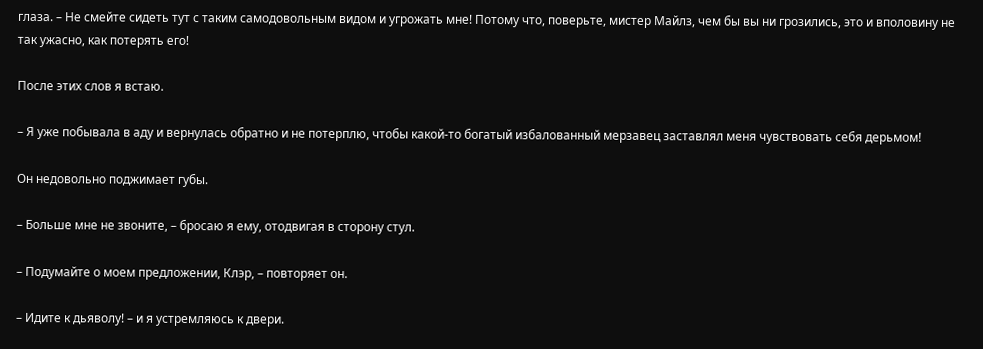глаза. – Не смейте сидеть тут с таким самодовольным видом и угрожать мне! Потому что, поверьте, мистер Майлз, чем бы вы ни грозились, это и вполовину не так ужасно, как потерять его!

После этих слов я встаю.

– Я уже побывала в аду и вернулась обратно и не потерплю, чтобы какой-то богатый избалованный мерзавец заставлял меня чувствовать себя дерьмом!

Он недовольно поджимает губы.

– Больше мне не звоните, – бросаю я ему, отодвигая в сторону стул.

– Подумайте о моем предложении, Клэр, – повторяет он.

– Идите к дьяволу! – и я устремляюсь к двери.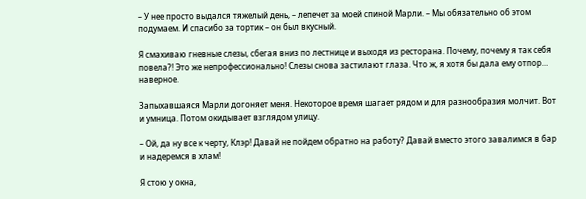– У нее просто выдался тяжелый день, – лепечет за моей спиной Марли. – Мы обязательно об этом подумаем. И спасибо за тортик – он был вкусный.

Я смахиваю гневные слезы, сбегая вниз по лестнице и выходя из ресторана. Почему, почему я так себя повела?! Это же непрофессионально! Слезы снова застилают глаза. Что ж, я хотя бы дала ему отпор… наверное.

Запыхавшаяся Марли догоняет меня. Некоторое время шагает рядом и для разнообразия молчит. Вот и умница. Потом окидывает взглядом улицу.

– Ой, да ну все к черту, Клэр! Давай не пойдем обратно на работу? Давай вместо этого завалимся в бар и надеремся в хлам!

Я стою у окна,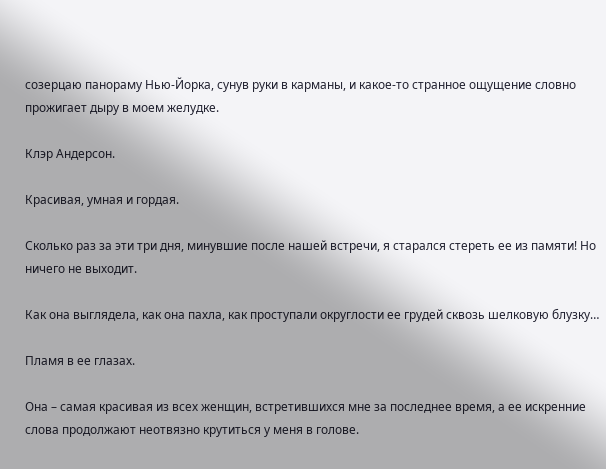созерцаю панораму Нью-Йорка, сунув руки в карманы, и какое-то странное ощущение словно прожигает дыру в моем желудке.

Клэр Андерсон.

Красивая, умная и гордая.

Сколько раз за эти три дня, минувшие после нашей встречи, я старался стереть ее из памяти! Но ничего не выходит.

Как она выглядела, как она пахла, как проступали округлости ее грудей сквозь шелковую блузку…

Пламя в ее глазах.

Она – самая красивая из всех женщин, встретившихся мне за последнее время, а ее искренние слова продолжают неотвязно крутиться у меня в голове.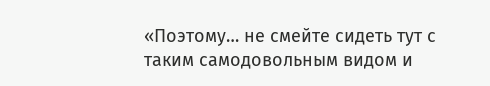«Поэтому… не смейте сидеть тут с таким самодовольным видом и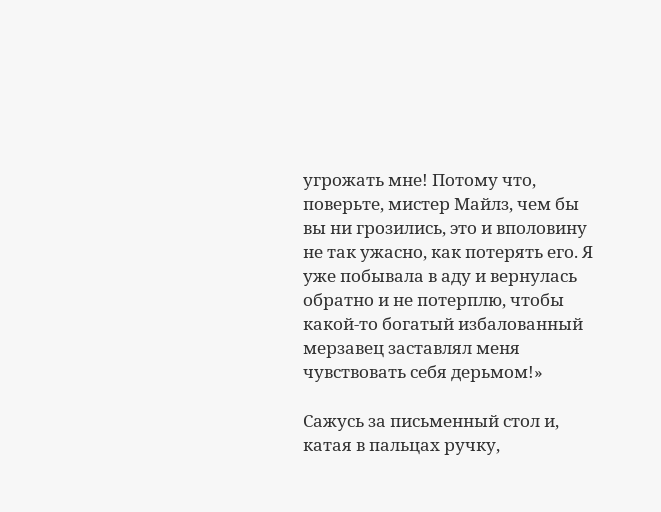угрожать мне! Потому что, поверьте, мистер Майлз, чем бы вы ни грозились, это и вполовину не так ужасно, как потерять его. Я уже побывала в аду и вернулась обратно и не потерплю, чтобы какой-то богатый избалованный мерзавец заставлял меня чувствовать себя дерьмом!»

Сажусь за письменный стол и, катая в пальцах ручку,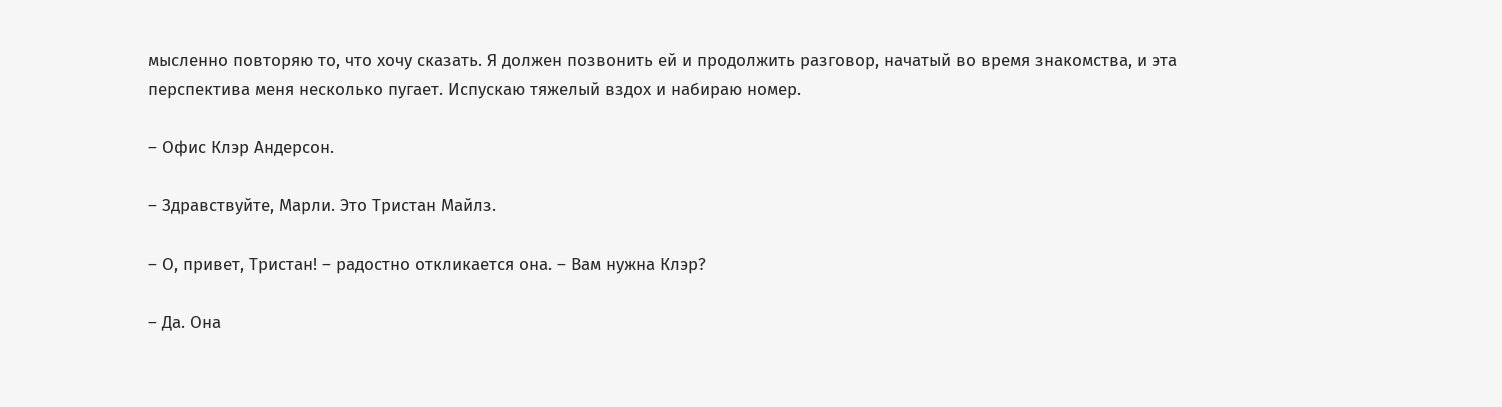мысленно повторяю то, что хочу сказать. Я должен позвонить ей и продолжить разговор, начатый во время знакомства, и эта перспектива меня несколько пугает. Испускаю тяжелый вздох и набираю номер.

– Офис Клэр Андерсон.

– Здравствуйте, Марли. Это Тристан Майлз.

– О, привет, Тристан! – радостно откликается она. – Вам нужна Клэр?

– Да. Она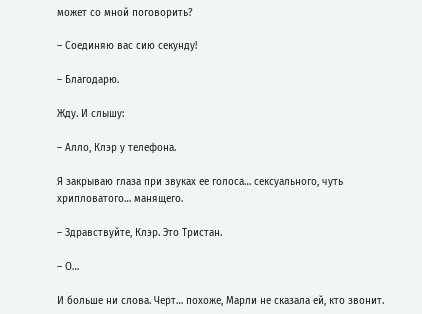может со мной поговорить?

– Соединяю вас сию секунду!

– Благодарю.

Жду. И слышу:

– Алло, Клэр у телефона.

Я закрываю глаза при звуках ее голоса… сексуального, чуть хрипловатого… манящего.

– Здравствуйте, Клэр. Это Тристан.

– О…

И больше ни слова. Черт… похоже, Марли не сказала ей, кто звонит.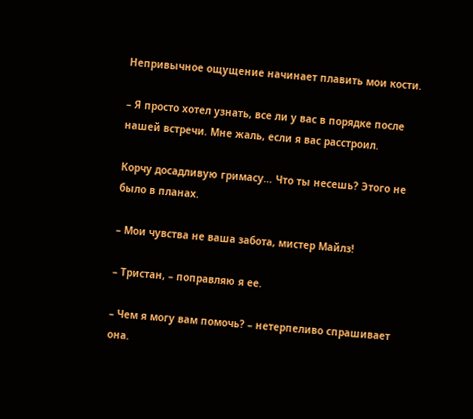Непривычное ощущение начинает плавить мои кости.

– Я просто хотел узнать, все ли у вас в порядке после нашей встречи. Мне жаль, если я вас расстроил.

Корчу досадливую гримасу… Что ты несешь? Этого не было в планах.

– Мои чувства не ваша забота, мистер Майлз!

– Тристан, – поправляю я ее.

– Чем я могу вам помочь? – нетерпеливо спрашивает она.